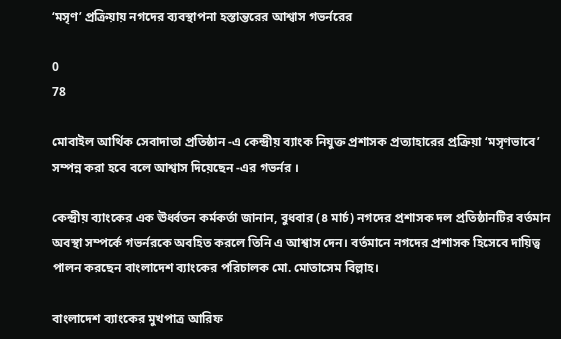‘মসৃণ’ প্রক্রিয়ায় নগদের ব্যবস্থাপনা হস্তান্তরের আশ্বাস গভর্নরের

0
78

মোবাইল আর্থিক সেবাদাতা প্রতিষ্ঠান -এ কেন্দ্রীয় ব্যাংক নিযুক্ত প্রশাসক প্রত্যাহারের প্রক্রিয়া ‘মসৃণভাবে’ সম্পন্ন করা হবে বলে আশ্বাস দিয়েছেন -এর গভর্নর ।

কেন্দ্রীয় ব্যাংকের এক ঊর্ধ্বতন কর্মকর্তা জানান, বুধবার (৪ মার্চ) নগদের প্রশাসক দল প্রতিষ্ঠানটির বর্তমান অবস্থা সম্পর্কে গভর্নরকে অবহিত করলে তিনি এ আশ্বাস দেন। বর্তমানে নগদের প্রশাসক হিসেবে দায়িত্ব পালন করছেন বাংলাদেশ ব্যাংকের পরিচালক মো. মোতাসেম বিল্লাহ।

বাংলাদেশ ব্যাংকের মুখপাত্র আরিফ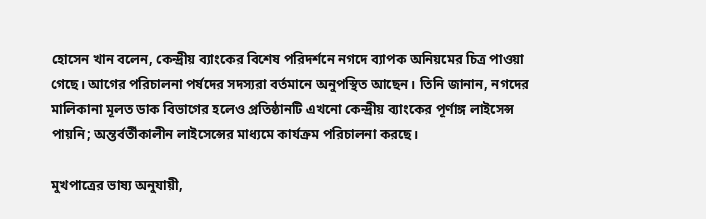হোসেন খান বলেন, কেন্দ্রীয় ব্যাংকের বিশেষ পরিদর্শনে নগদে ব্যাপক অনিয়মের চিত্র পাওয়া গেছে। আগের পরিচালনা পর্ষদের সদস্যরা বর্তমানে অনুপস্থিত আছেন। তিনি জানান, নগদের মালিকানা মূলত ডাক বিভাগের হলেও প্রতিষ্ঠানটি এখনো কেন্দ্রীয় ব্যাংকের পূর্ণাঙ্গ লাইসেন্স পায়নি; অন্তর্বর্তীকালীন লাইসেন্সের মাধ্যমে কার্যক্রম পরিচালনা করছে।

মুখপাত্রের ভাষ্য অনুযায়ী,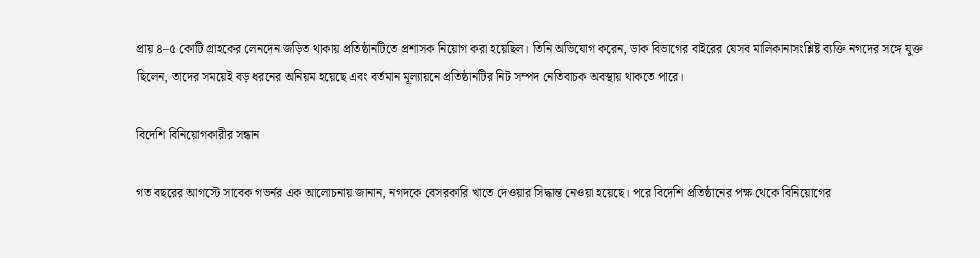প্রায় ৪–৫ কোটি গ্রাহকের লেনদেন জড়িত থাকায় প্রতিষ্ঠানটিতে প্রশাসক নিয়োগ করা হয়েছিল। তিনি অভিযোগ করেন, ডাক বিভাগের বাইরের যেসব মালিকানাসংশ্লিষ্ট ব্যক্তি নগদের সঙ্গে যুক্ত ছিলেন, তাদের সময়েই বড় ধরনের অনিয়ম হয়েছে এবং বর্তমান মূল্যায়নে প্রতিষ্ঠানটির নিট সম্পদ নেতিবাচক অবস্থায় থাকতে পারে।

বিদেশি বিনিয়োগকারীর সন্ধান

গত বছরের আগস্টে সাবেক গভর্নর এক আলোচনায় জানান, নগদকে বেসরকারি খাতে দেওয়ার সিদ্ধান্ত নেওয়া হয়েছে। পরে বিদেশি প্রতিষ্ঠানের পক্ষ থেকে বিনিয়োগের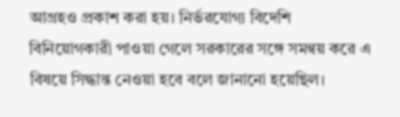আগ্রহও প্রকাশ করা হয়। নির্ভরযোগ্য বিদেশি বিনিয়োগকারী পাওয়া গেলে সরকারের সঙ্গে সমন্বয় করে এ বিষয়ে সিদ্ধান্ত নেওয়া হবে বলে জানানো হয়েছিল।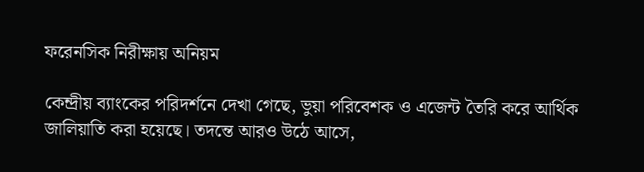ফরেনসিক নিরীক্ষায় অনিয়ম

কেন্দ্রীয় ব্যাংকের পরিদর্শনে দেখা গেছে, ভুয়া পরিবেশক ও এজেন্ট তৈরি করে আর্থিক জালিয়াতি করা হয়েছে। তদন্তে আরও উঠে আসে,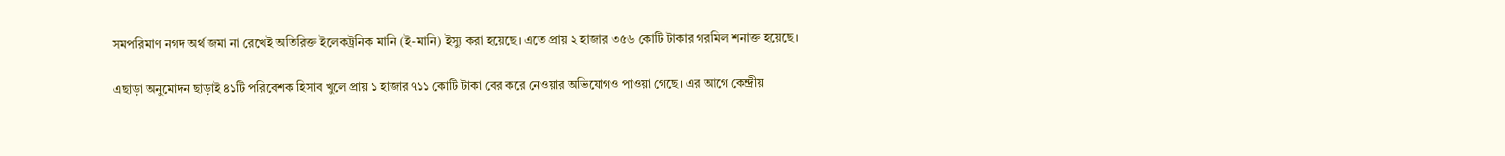সমপরিমাণ নগদ অর্থ জমা না রেখেই অতিরিক্ত ইলেকট্রনিক মানি (ই-মানি) ইস্যু করা হয়েছে। এতে প্রায় ২ হাজার ৩৫৬ কোটি টাকার গরমিল শনাক্ত হয়েছে।

এছাড়া অনুমোদন ছাড়াই ৪১টি পরিবেশক হিসাব খুলে প্রায় ১ হাজার ৭১১ কোটি টাকা বের করে নেওয়ার অভিযোগও পাওয়া গেছে। এর আগে কেন্দ্রীয়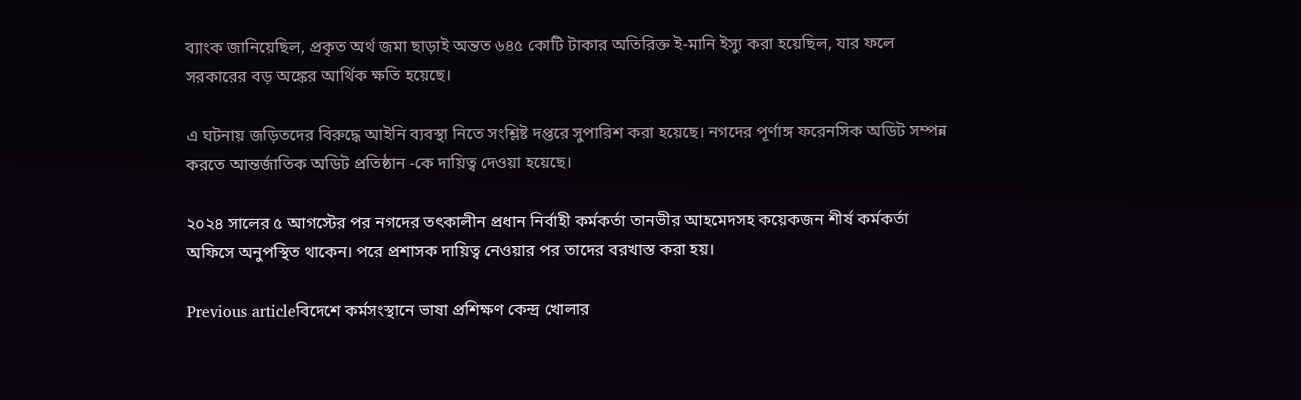ব্যাংক জানিয়েছিল, প্রকৃত অর্থ জমা ছাড়াই অন্তত ৬৪৫ কোটি টাকার অতিরিক্ত ই-মানি ইস্যু করা হয়েছিল, যার ফলে সরকারের বড় অঙ্কের আর্থিক ক্ষতি হয়েছে।

এ ঘটনায় জড়িতদের বিরুদ্ধে আইনি ব্যবস্থা নিতে সংশ্লিষ্ট দপ্তরে সুপারিশ করা হয়েছে। নগদের পূর্ণাঙ্গ ফরেনসিক অডিট সম্পন্ন করতে আন্তর্জাতিক অডিট প্রতিষ্ঠান -কে দায়িত্ব দেওয়া হয়েছে।

২০২৪ সালের ৫ আগস্টের পর নগদের তৎকালীন প্রধান নির্বাহী কর্মকর্তা তানভীর আহমেদসহ কয়েকজন শীর্ষ কর্মকর্তা অফিসে অনুপস্থিত থাকেন। পরে প্রশাসক দায়িত্ব নেওয়ার পর তাদের বরখাস্ত করা হয়।

Previous articleবিদেশে কর্মসংস্থানে ভাষা প্রশিক্ষণ কেন্দ্র খোলার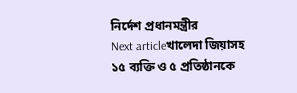নির্দেশ প্রধানমন্ত্রীর
Next articleখালেদা জিয়াসহ ১৫ ব্যক্তি ও ৫ প্রতিষ্ঠানকে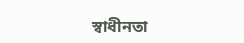স্বাধীনতা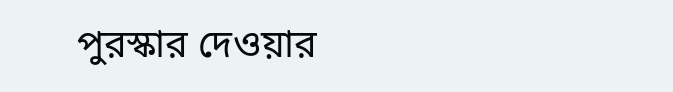পুরস্কার দেওয়ার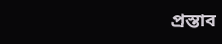প্রস্তাব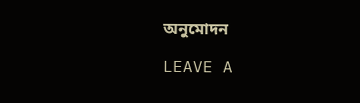অনুমোদন

LEAVE A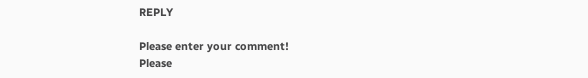REPLY

Please enter your comment!
Please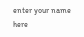enter your name here